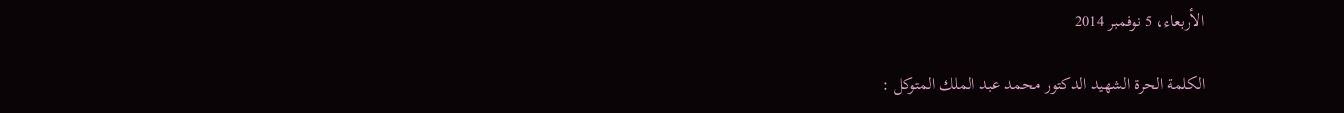الأربعاء، 5 نوفمبر 2014

الكلمة الحرة الشهيد الدكتور محمد عبد الملك المتوكل :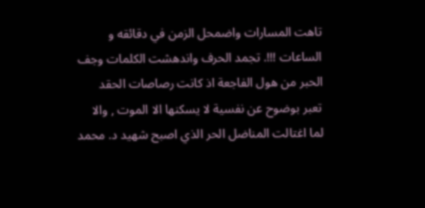تاهت المسارات واضمحل الزمن في دقائقه و الساعات !!!. تجمد الحرف واندهشت الكلمات وجف الحبر من هول الفاجعة اذ كانت رصاصات الحقد تعبر بوضوح عن نفسية لا يسكنها الا الموت , والا لما اغتالت المناضل الحر الذي اصبح شهيد د. محمد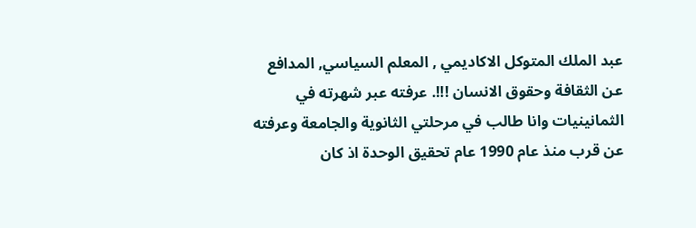عبد الملك المتوكل الاكاديمي , المعلم السياسي, المدافع عن الثقافة وحقوق الانسان !!!. عرفته عبر شهرته في الثمانينيات وانا طالب في مرحلتي الثانوية والجامعة وعرفته عن قرب منذ عام 1990 عام تحقيق الوحدة اذ كان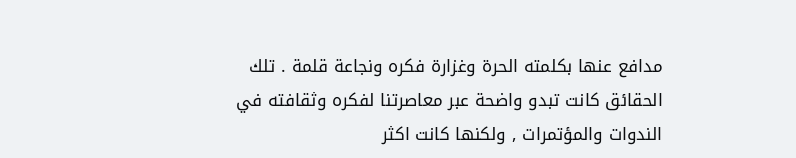مدافع عنها بكلمته الحرة وغزارة فكره ونجاعة قلمة . تلك الحقائق كانت تبدو واضحة عبر معاصرتنا لفكره وثقافته في الندوات والمؤتمرات , ولكنها كانت اكثر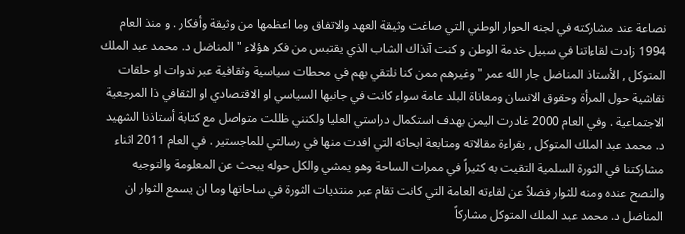نصاعة عند مشاركته في لجنه الحوار الوطني التي صاغت وثيقة العهد والاتفاق وما اعظمها من وثيقة وأفكار . و منذ العام 1994 زادت لقاءاتنا في سبيل خدمة الوطن و كنت آنذاك الشاب الذي يقتبس من فكر هؤلاء " المناضل د. محمد عبد الملك المتوكل , الأستاذ المناضل جار الله عمر " وغيرهم ممن كنا نلتقي بهم في محطات سياسية وثقافية عبر ندوات او حلقات نقاشية حول المرأة وحقوق الانسان ومعاناة البلد عامة سواء كانت في جانبها السياسي او الاقتصادي او الثقافي ذا المرجعية الاجتماعية . وفي العام 2000 غادرت اليمن بهدف استكمال دراستي العليا ولكنني ظللت متواصل مع كتابة أستاذنا الشهيد د. محمد عبد الملك المتوكل , بقراءة مقالاته ومتابعة ابحاثه التي افدت منها في رسالتي للماجستير . في العام 2011 اثناء مشاركتنا في الثورة السلمية التقيت به كثيراً في ممرات الساحة وهو يمشي والكل حوله يبحث عن المعلومة والتوجيه والنصح عنده ومنه للثوار فضلاً عن لقاءته العامة التي كانت تقام عبر منتديات الثورة في ساحاتها وما ان يسمع الثوار ان المناضل د. محمد عبد الملك المتوكل مشاركاً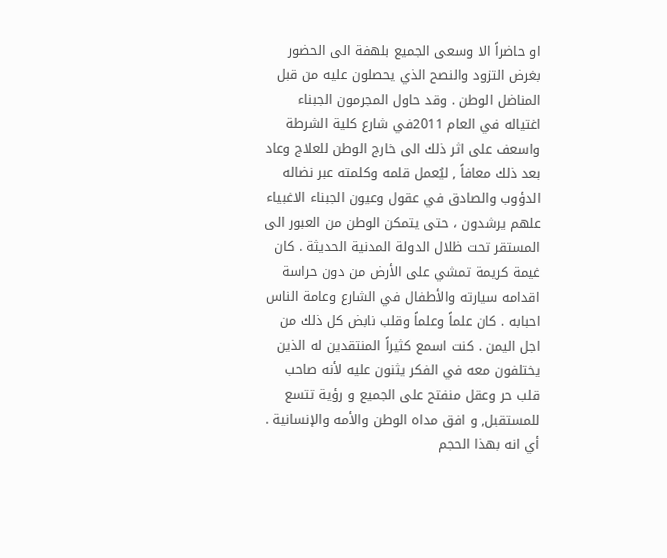او حاضراً الا وسعى الجميع بلهفة الى الحضور بغرض التزود والنصح الذي يحصلون عليه من قبل المناضل الوطن . وقد حاول المجرمون الجبناء اغتياله في العام 2011في شارع كلية الشرطة واسعف على اثر ذلك الى خارج الوطن للعلاج وعاد بعد ذلك معافاً , ليُعمل قلمه وكلمته عبر نضاله الدؤوب والصادق في عقول وعيون الجبناء الاغبياء علهم يرشدون ، حتى يتمكن الوطن من العبور الى المستقر تحت ظلال الدولة المدنية الحديثة . كان غيمة كريمة تمشي على الأرض من دون حراسة اقدامه سيارته والأطفال في الشارع وعامة الناس احبابه . كان علماً وعلماً وقلب نابض كل ذلك من اجل اليمن . كنت اسمع كثيراً المنتقدين له الذين يختلفون معه في الفكر يثنون عليه لأنه صاحب قلب حر وعقل منفتح على الجميع و رؤية تتسع للمستقبل, و افق مداه الوطن والأمه والإنسانية . أي انه بهذا الحجم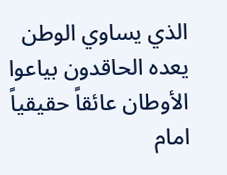الذي يساوي الوطن يعده الحاقدون بياعوا الأوطان عائقاً حقيقياً امام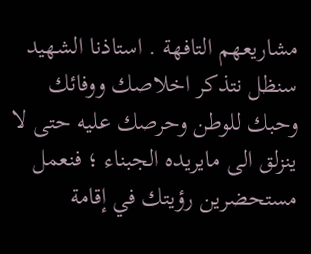مشاريعهم التافهة . استاذنا الشهيد سنظل نتذكر اخلاصك ووفائك وحبك للوطن وحرصك عليه حتى لا ينزلق الى مايريده الجبناء ؛ فنعمل مستحضرين رؤيتك في إقامة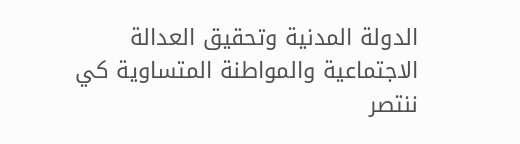الدولة المدنية وتحقيق العدالة الاجتماعية والمواطنة المتساوية كي ننتصر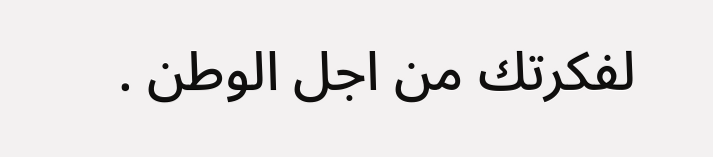لفكرتك من اجل الوطن .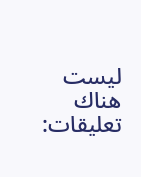ليست هناك تعليقات: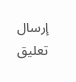إرسال تعليق